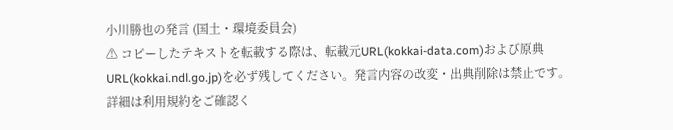小川勝也の発言 (国土・環境委員会)
⚠ コピーしたテキストを転載する際は、転載元URL(kokkai-data.com)および原典URL(kokkai.ndl.go.jp)を必ず残してください。発言内容の改変・出典削除は禁止です。
詳細は利用規約をご確認く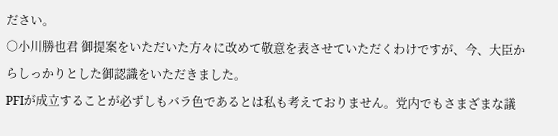ださい。
○小川勝也君 御提案をいただいた方々に改めて敬意を表させていただくわけですが、今、大臣からしっかりとした御認識をいただきました。
PFIが成立することが必ずしもバラ色であるとは私も考えておりません。党内でもさまざまな議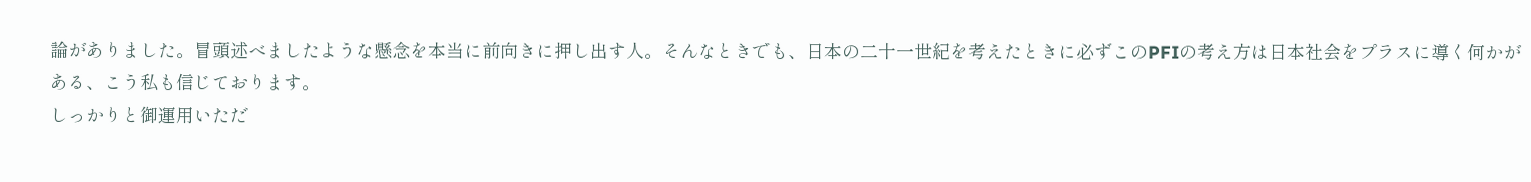論がありました。冒頭述べましたような懸念を本当に前向きに押し出す人。そんなときでも、日本の二十一世紀を考えたときに必ずこのPFIの考え方は日本社会をプラスに導く何かがある、こう私も信じております。
しっかりと御運用いただ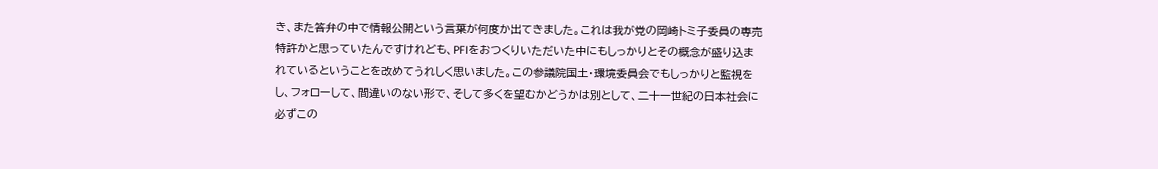き、また答弁の中で情報公開という言葉が何度か出てきました。これは我が党の岡崎トミ子委員の専売特許かと思っていたんですけれども、PFIをおつくりいただいた中にもしっかりとその概念が盛り込まれているということを改めてうれしく思いました。この参議院国土・環境委員会でもしっかりと監視をし、フォローして、間違いのない形で、そして多くを望むかどうかは別として、二十一世紀の日本社会に必ずこの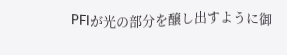PFIが光の部分を醸し出すように御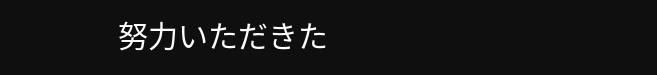努力いただきた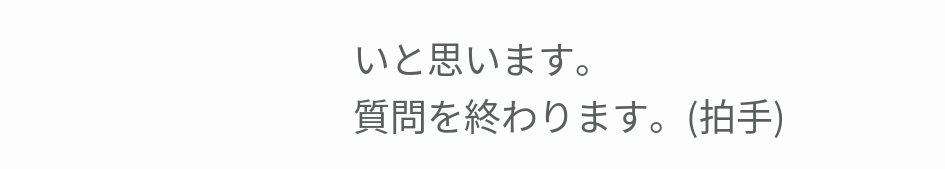いと思います。
質問を終わります。(拍手)